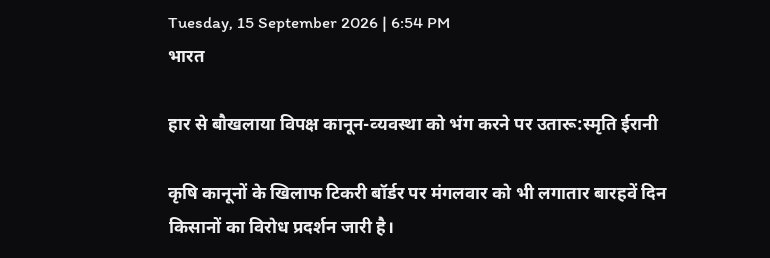Tuesday, 15 September 2026 | 6:54 PM
भारत

हार से बौखलाया विपक्ष कानून-व्‍यवस्‍था को भंग करने पर उतारू:स्‍मृति ईरानी

कृषि कानूनों के खिलाफ टिकरी बॉर्डर पर मंगलवार को भी लगातार बारहवें दिन किसानों का विरोध प्रदर्शन जारी है।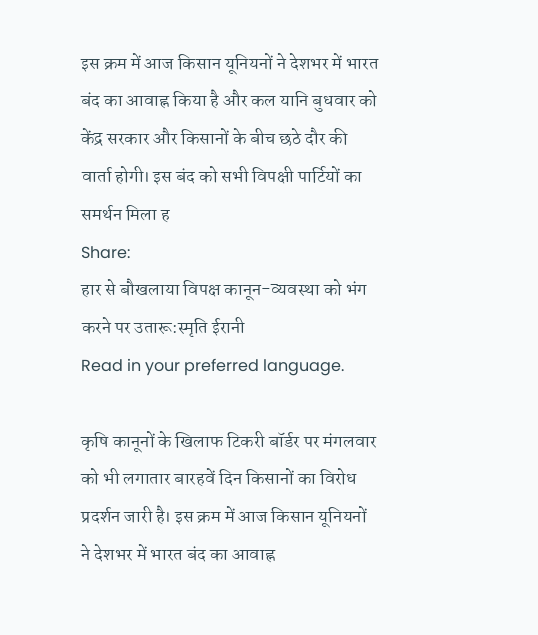इस क्रम में आज किसान यूनियनों ने देशभर में भारत बंद का आवाह्न किया है और कल यानि बुधवार को केंद्र सरकार और किसानों के बीच छठे दौर की वार्ता होगी। इस बंद को सभी विपक्षी पार्टियों का समर्थन मिला ह
Share:
हार से बौखलाया विपक्ष कानून-व्‍यवस्‍था को भंग करने पर उतारू:स्‍मृति ईरानी
Read in your preferred language.

कृषि कानूनों के खिलाफ टिकरी बॉर्डर पर मंगलवार को भी लगातार बारहवें दिन किसानों का विरोध प्रदर्शन जारी है। इस क्रम में आज किसान यूनियनों ने देशभर में भारत बंद का आवाह्न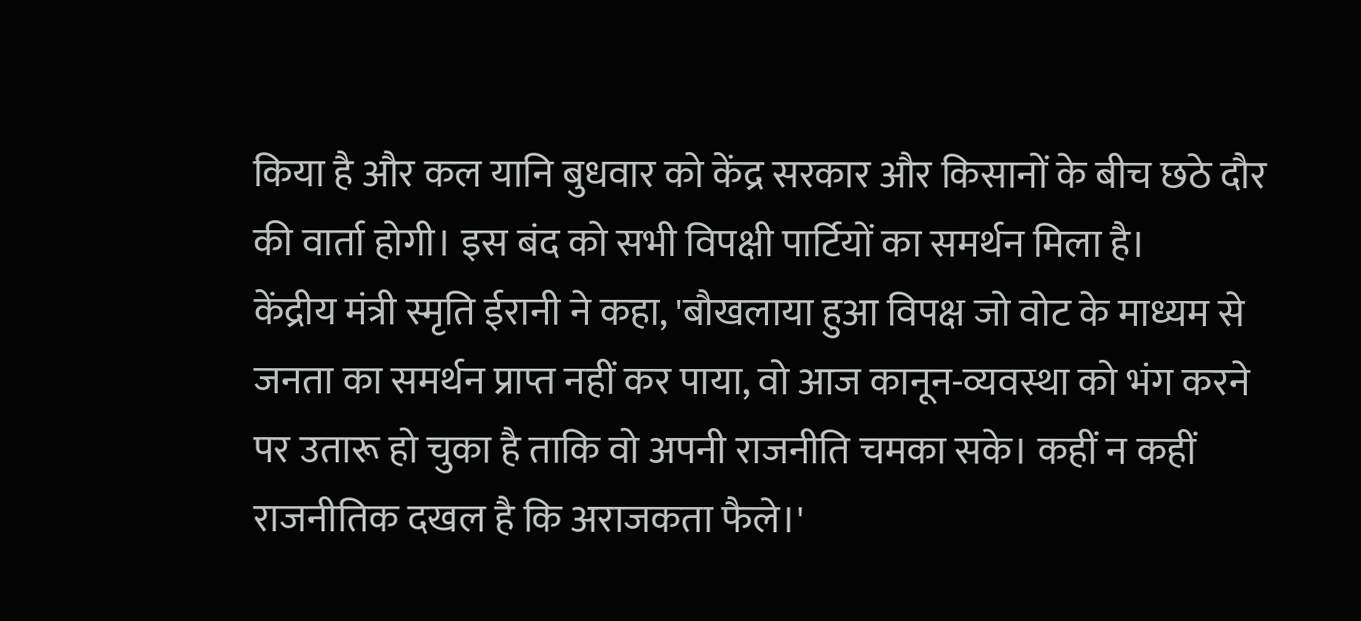किया है और कल यानि बुधवार को केंद्र सरकार और किसानों के बीच छठे दौर की वार्ता होगी। इस बंद को सभी विपक्षी पार्टियों का समर्थन मिला है।
केंद्रीय मंत्री स्मृति ईरानी ने कहा, 'बौखलाया हुआ विपक्ष जो वोट के माध्यम से जनता का समर्थन प्राप्त नहीं कर पाया, वो आज कानून-व्यवस्था को भंग करने पर उतारू हो चुका है ताकि वो अपनी राजनीति चमका सके। कहीं न कहीं राजनीतिक दखल है कि अराजकता फैले।'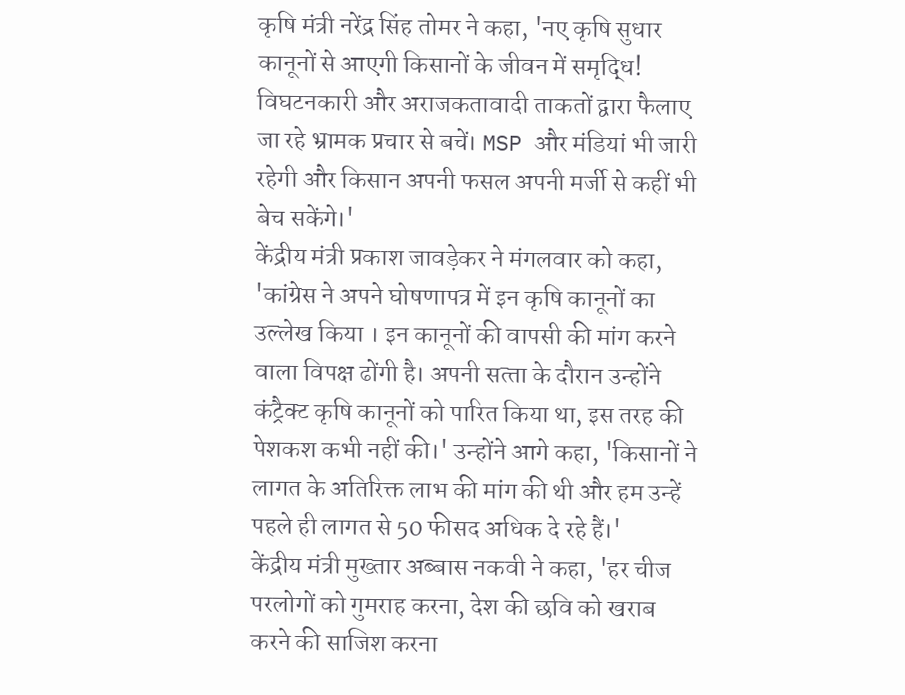कृषि मंत्री नरेंद्र सिंह तोमर ने कहा, 'नए कृषि सुधार कानूनों से आएगी किसानों के जीवन में समृद्धि! विघटनकारी और अराजकतावादी ताकतों द्वारा फैलाए जा रहे भ्रामक प्रचार से बचें। MSP और मंडियां भी जारी रहेगी और किसान अपनी फसल अपनी मर्जी से कहीं भी बेच सकेंगे।'
केंद्रीय मंत्री प्रकाश जावड़ेकर ने मंगलवार को कहा, 'कांग्रेस ने अपने घोषणापत्र में इन कृषि कानूनों का उल्‍लेख किया । इन कानूनों की वापसी की मांग करने वाला विपक्ष ढोंगी है। अपनी सत्‍ता के दौरान उन्‍होंने कंट्रैक्‍ट कृषि कानूनों को पारित किया था, इस तरह की पेशकश कभी नहीं की।' उन्‍होंने आगे कहा, 'किसानों ने लागत के अतिरिक्त लाभ की मांग की थी और हम उन्हें पहले ही लागत से 50 फीसद अधिक दे रहे हैं।'
केंद्रीय मंत्री मुख्‍तार अब्‍बास नकवी ने कहा, 'हर चीज परलोगों को गुमराह करना, देश की छवि को खराब करने की साजिश करना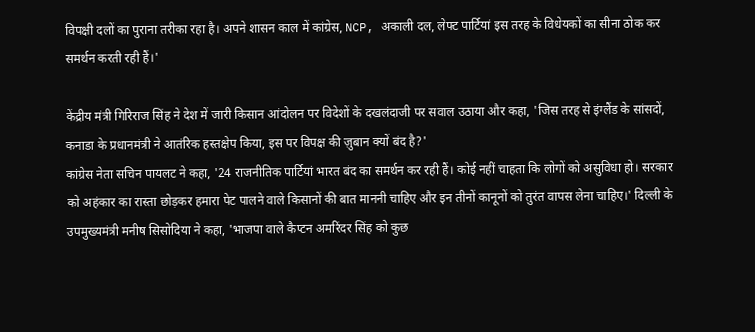विपक्षी दलों का पुराना तरीका रहा है। अपने शासन काल में कांग्रेस, NCP, अकाली दल, लेफ्ट पार्टियां इस तरह के विधेयकों का सीना ठोक कर समर्थन करती रही हैं।'

केंद्रीय मंत्री गिरिराज सिंह ने देश में जारी किसान आंदोलन पर विदेशों के दखलंदाजी पर सवाल उठाया और कहा, 'जिस तरह से इंग्लैंड के सांसदों, कनाडा के प्रधानमंत्री ने आतंरिक हस्तक्षेप किया, इस पर विपक्ष की ज़ुबान क्यों बंद है?'
कांग्रेस नेता सचिन पायलट ने कहा, '24 राजनीतिक पार्टियां भारत बंद का समर्थन कर रही हैं। कोई नहीं चाहता कि लोगों को असुविधा हो। सरकार को अहंकार का रास्ता छोड़कर हमारा पेट पालने वाले किसानों की बात माननी चाहिए और इन तीनों कानूनों को तुरंत वापस लेना चाहिए।' दिल्ली के उपमुख्यमंत्री मनीष सिसोदिया ने कहा, 'भाजपा वाले कैप्टन अमरिंदर सिंह को कुछ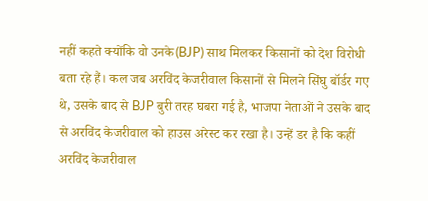नहीं कहते क्योंकि वो उनके(BJP) साथ मिलकर किसानों को देश विरोधी बता रहे हैं। कल जब अरविंद केजरीवाल किसानों से मिलने सिंघु बॉर्डर गए थे, उसके बाद से BJP बुरी तरह घबरा गई है, भाजपा नेताओं ने उसके बाद से अरविंद केजरीवाल को हाउस अरेस्ट कर रखा है। उन्‍हें डर है कि कहीं अरविंद केजरीवाल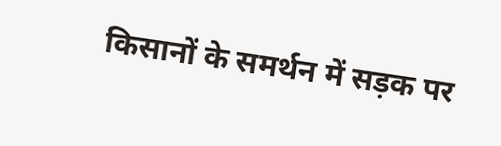किसानों के समर्थन में सड़क पर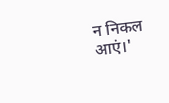न निकल आएं।'